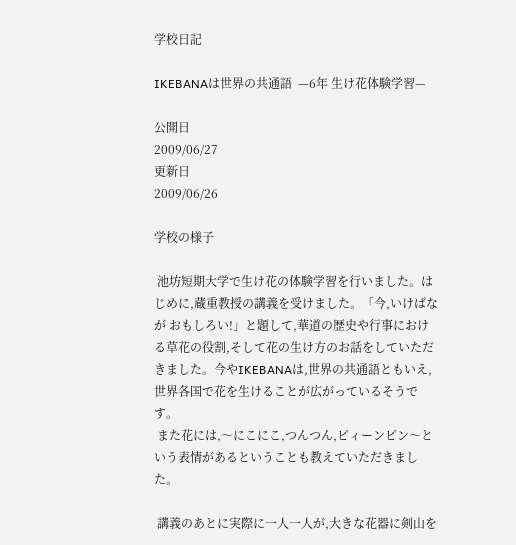学校日記

IKEBANAは世界の共通語  —6年 生け花体験学習—

公開日
2009/06/27
更新日
2009/06/26

学校の様子

 池坊短期大学で生け花の体験学習を行いました。はじめに,蔵重教授の講義を受けました。「今,いけばなが おもしろい!」と題して,華道の歴史や行事における草花の役割,そして花の生け方のお話をしていただきました。今やIKEBANAは,世界の共通語ともいえ,世界各国で花を生けることが広がっているそうです。
 また花には,〜にこにこ,つんつん,ピィーンピン〜という表情があるということも教えていただきました。

 講義のあとに実際に一人一人が,大きな花器に剣山を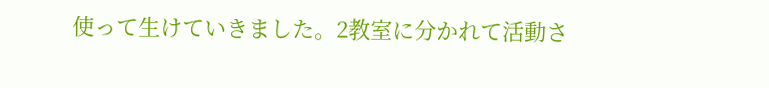使って生けていきました。2教室に分かれて活動さ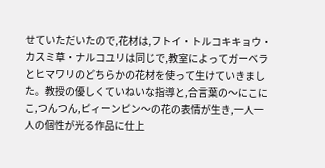せていただいたので,花材は,フトイ・トルコキキョウ・カスミ草・ナルコユリは同じで,教室によってガーベラとヒマワリのどちらかの花材を使って生けていきました。教授の優しくていねいな指導と,合言葉の〜にこにこ,つんつん,ピィーンピン〜の花の表情が生き,一人一人の個性が光る作品に仕上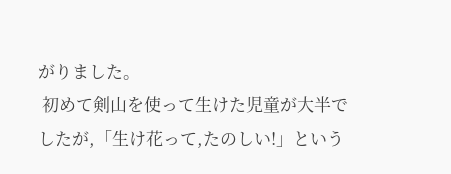がりました。
 初めて剣山を使って生けた児童が大半でしたが,「生け花って,たのしい!」という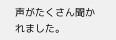声がたくさん聞かれました。